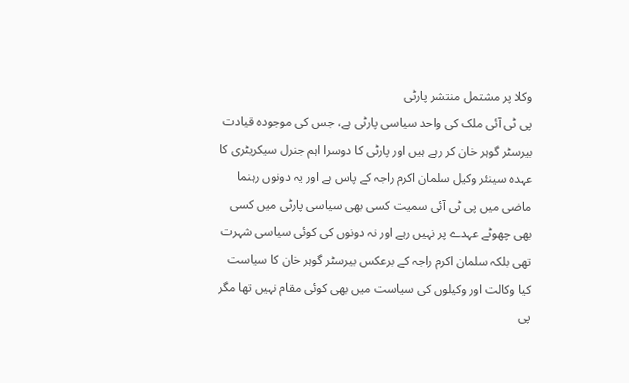وکلا پر مشتمل منتشر پارٹی
پی ٹی آئی ملک کی واحد سیاسی پارٹی ہے، جس کی موجودہ قیادت بیرسٹر گوہر خان کر رہے ہیں اور پارٹی کا دوسرا اہم جنرل سیکریٹری کا عہدہ سینئر وکیل سلمان اکرم راجہ کے پاس ہے اور یہ دونوں رہنما ماضی میں پی ٹی آئی سمیت کسی بھی سیاسی پارٹی میں کسی بھی چھوٹے عہدے پر نہیں رہے اور نہ دونوں کی کوئی سیاسی شہرت تھی بلکہ سلمان اکرم راجہ کے برعکس بیرسٹر گوہر خان کا سیاست کیا وکالت اور وکیلوں کی سیاست میں بھی کوئی مقام نہیں تھا مگر پی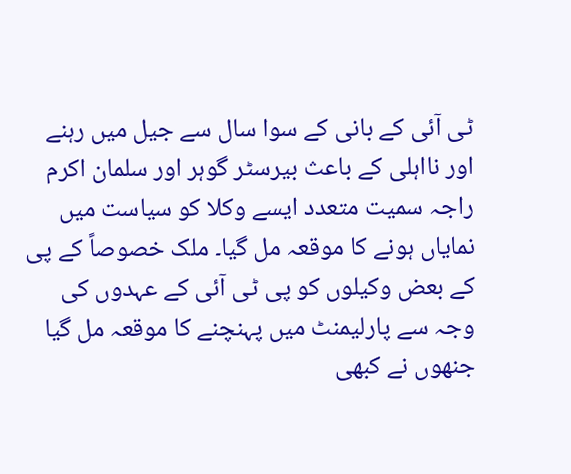ٹی آئی کے بانی کے سوا سال سے جیل میں رہنے اور نااہلی کے باعث بیرسٹر گوہر اور سلمان اکرم راجہ سمیت متعدد ایسے وکلا کو سیاست میں نمایاں ہونے کا موقعہ مل گیا۔ ملک خصوصاً کے پی کے بعض وکیلوں کو پی ٹی آئی کے عہدوں کی وجہ سے پارلیمنٹ میں پہنچنے کا موقعہ مل گیا جنھوں نے کبھی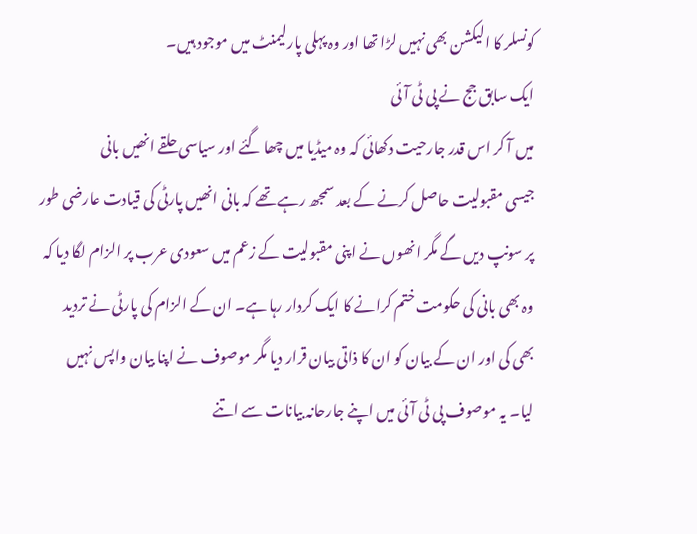کونسلر کا الیکشن بھی نہیں لڑا تھا اور وہ پہلی پارلیمنٹ میں موجود ہیں۔
ایک سابق جج نے پی ٹی آئی
میں آ کر اس قدر جارحیت دکھائی کہ وہ میڈیا میں چھا گئے اور سیاسی حلقے انھیں بانی
جیسی مقبولیت حاصل کرنے کے بعد سمجھ رہے تھے کہ بانی انھیں پارٹی کی قیادت عارضی طور
پر سونپ دیں گے مگر انھوں نے اپنی مقبولیت کے زعم میں سعودی عرب پر الزام لگا دیا کہ
وہ بھی بانی کی حکومت ختم کرانے کا ایک کردار رہا ہے۔ ان کے الزام کی پارٹی نے تردید
بھی کی اور ان کے بیان کو ان کا ذاتی بیان قرار دیا مگر موصوف نے اپنا بیان واپس نہیں
لیا۔ یہ موصوف پی ٹی آئی میں اپنے جارحانہ بیانات سے اتنے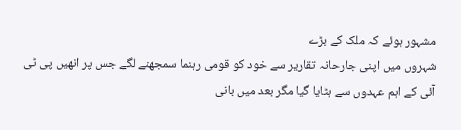مشہور ہوئے کہ ملک کے بڑے
شہروں میں اپنی جارحانہ تقاریر سے خود کو قومی رہنما سمجھنے لگے جس پر انھیں پی ٹی
آئی کے اہم عہدوں سے ہٹایا گیا مگر بعد میں بانی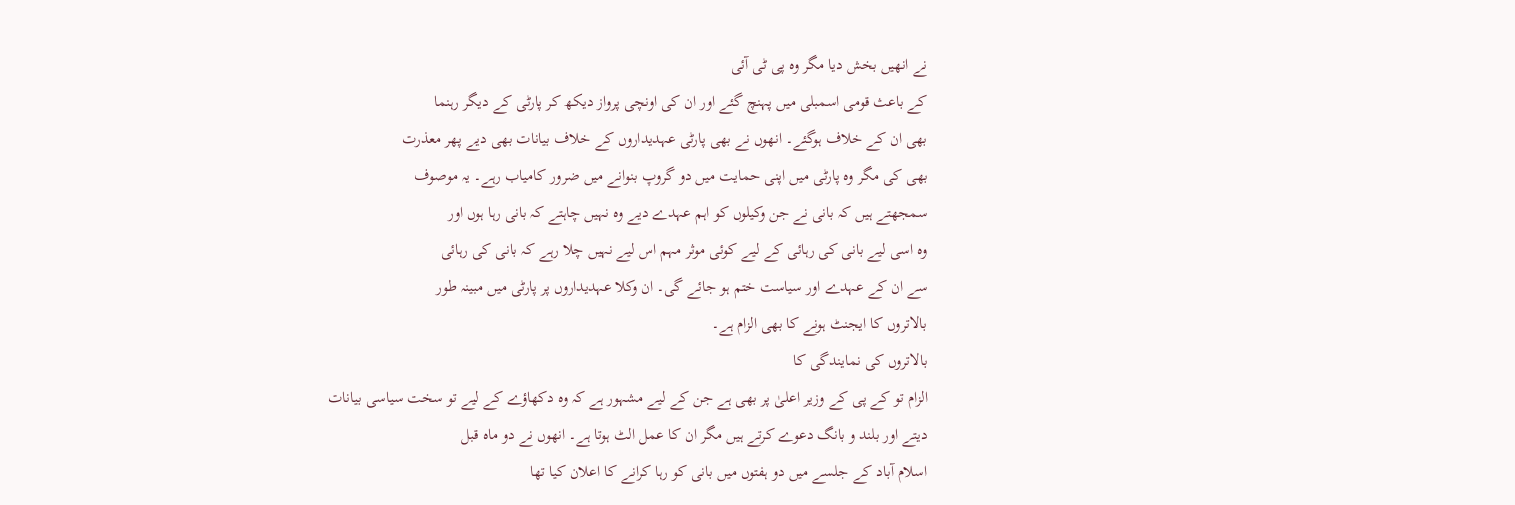نے انھیں بخش دیا مگر وہ پی ٹی آئی
کے باعث قومی اسمبلی میں پہنچ گئے اور ان کی اونچی پرواز دیکھ کر پارٹی کے دیگر رہنما
بھی ان کے خلاف ہوگئے۔ انھوں نے بھی پارٹی عہدیداروں کے خلاف بیانات بھی دیے پھر معذرت
بھی کی مگر وہ پارٹی میں اپنی حمایت میں دو گروپ بنوانے میں ضرور کامیاب رہے۔ یہ موصوف
سمجھتے ہیں کہ بانی نے جن وکیلوں کو اہم عہدے دیے وہ نہیں چاہتے کہ بانی رہا ہوں اور
وہ اسی لیے بانی کی رہائی کے لیے کوئی موثر مہم اس لیے نہیں چلا رہے کہ بانی کی رہائی
سے ان کے عہدے اور سیاست ختم ہو جائے گی۔ ان وکلا عہدیداروں پر پارٹی میں مبینہ طور
بالاتروں کا ایجنٹ ہونے کا بھی الزام ہے۔
بالاتروں کی نمایندگی کا
الزام تو کے پی کے وزیر اعلیٰ پر بھی ہے جن کے لیے مشہور ہے کہ وہ دکھاؤے کے لیے تو سخت سیاسی بیانات
دیتے اور بلند و بانگ دعوے کرتے ہیں مگر ان کا عمل الٹ ہوتا ہے۔ انھوں نے دو ماہ قبل
اسلام آباد کے جلسے میں دو ہفتوں میں بانی کو رہا کرانے کا اعلان کیا تھا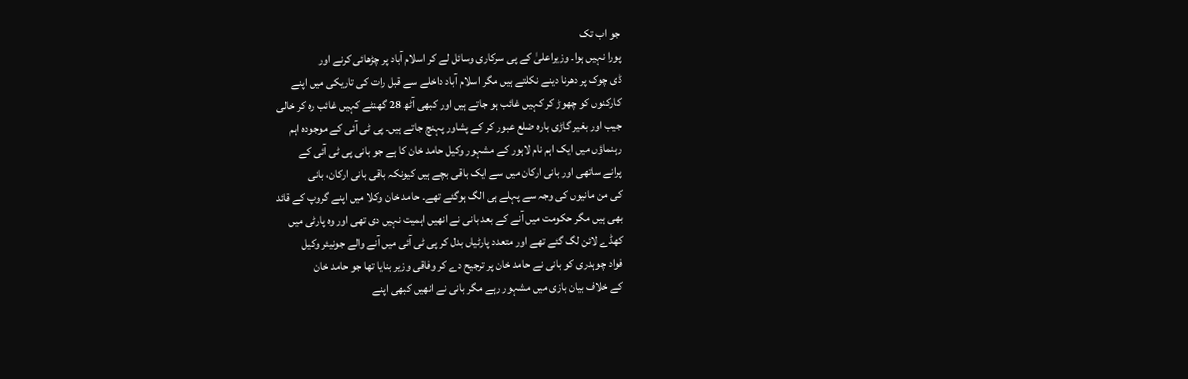جو اب تک
پورا نہیں ہوا۔ وزیراعلیٰ کے پی سرکاری وسائل لے کر اسلام آباد پر چڑھائی کرنے اور
ڈی چوک پر دھرنا دینے نکلتے ہیں مگر اسلام آباد داخلے سے قبل رات کی تاریکی میں اپنے
کارکنوں کو چھوڑ کر کہیں غائب ہو جاتے ہیں اور کبھی آٹھ 28 گھنٹے کہیں غائب رہ کر خالی
جیب اور بغیر گاڑی بارہ ضلع عبور کر کے پشاور پہنچ جاتے ہیں۔ پی ٹی آئی کے موجودہ اہم
رہنماؤں میں ایک اہم نام لاہور کے مشہور وکیل حامد خان کا ہے جو بانی پی ٹی آئی کے
پرانے ساتھی اور بانی ارکان میں سے ایک باقی بچے ہیں کیونکہ باقی بانی ارکان، بانی
کی من مانیوں کی وجہ سے پہلے ہی الگ ہوگئے تھے۔ حامد خان وکلا میں اپنے گروپ کے قائد
بھی ہیں مگر حکومت میں آنے کے بعد بانی نے انھیں اہمیت نہیں دی تھی اور وہ پارٹی میں
کھڈے لائن لگ گئے تھے اور متعدد پارٹیاں بدل کر پی ٹی آئی میں آنے والے جونیئر وکیل
فواد چوہدری کو بانی نے حامد خان پر ترجیح دے کر وفاقی وزیر بنایا تھا جو حامد خان
کے خلاف بیان بازی میں مشہور رہے مگر بانی نے انھیں کبھی اپنے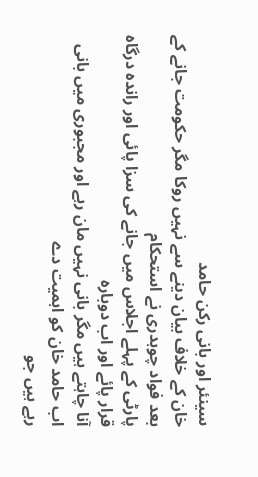سینئر اور بانی رکن حامد
خان کے خلاف بیان دینے سے نہیں روکا مگر حکومت جانے کے بعد فواد چوہدری نے استحکام
پارٹی کے پہلے اجلاس میں جانے کی سزا پائی اور راندہ درگاہ قرار پائے اور اب دوبارہ
آنا چاہتے ہیں مگر بانی نہیں مان رہے اور مجبوری میں بانی اب حامد خان کو اہمیت دے
رہے ہیں جو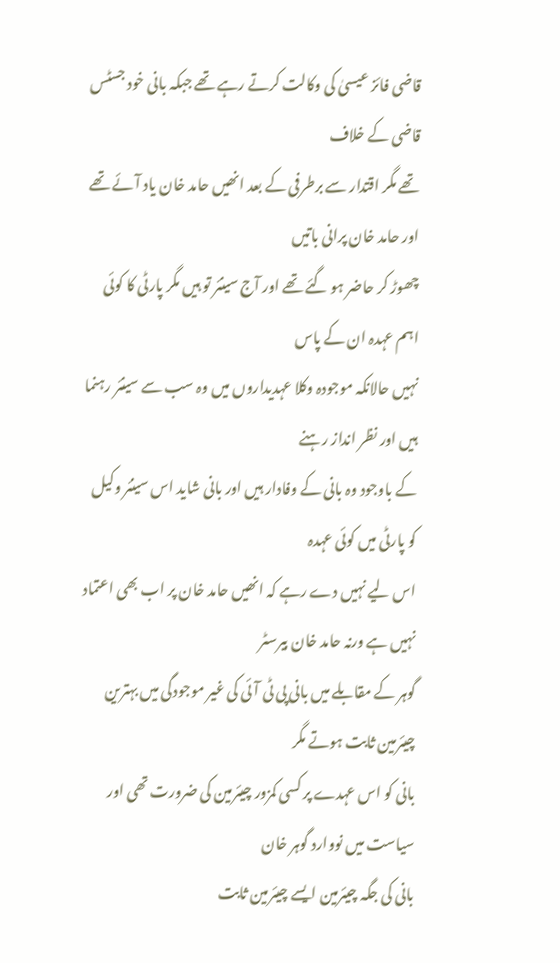قاضی فائز عیسیٰ کی وکالت کرتے رہے تھے جبکہ بانی خود جسٹس قاضی کے خلاف
تھے مگر اقتدار سے برطرفی کے بعد انھیں حامد خان یاد آئے تھے اور حامد خان پرانی باتیں
چھوڑ کر حاضر ہو گئے تھے اور آج سینئر تو ہیں مگر پارٹی کا کوئی اہم عہدہ ان کے پاس
نہیں حالانکہ موجودہ وکلا عہدیداروں میں وہ سب سے سینئر رہنما ہیں اور نظر انداز رہنے
کے باوجود وہ بانی کے وفادار ہیں اور بانی شاید اس سینئر وکیل کو پارٹی میں کوئی عہدہ
اس لیے نہیں دے رہے کہ انھیں حامد خان پر اب بھی اعتماد نہیں ہے ورنہ حامد خان بیرسٹر
گوہر کے مقابلے میں بانی پی ٹی آئی کی غیر موجودگی میں بہترین چیئرمین ثابت ہوتے مگر
بانی کو اس عہدے پر کسی کمزور چیئرمین کی ضرورت تھی اور سیاست میں نووارد گوہر خان
بانی کی جگہ چیئرمین ایسے چیئرمین ثابت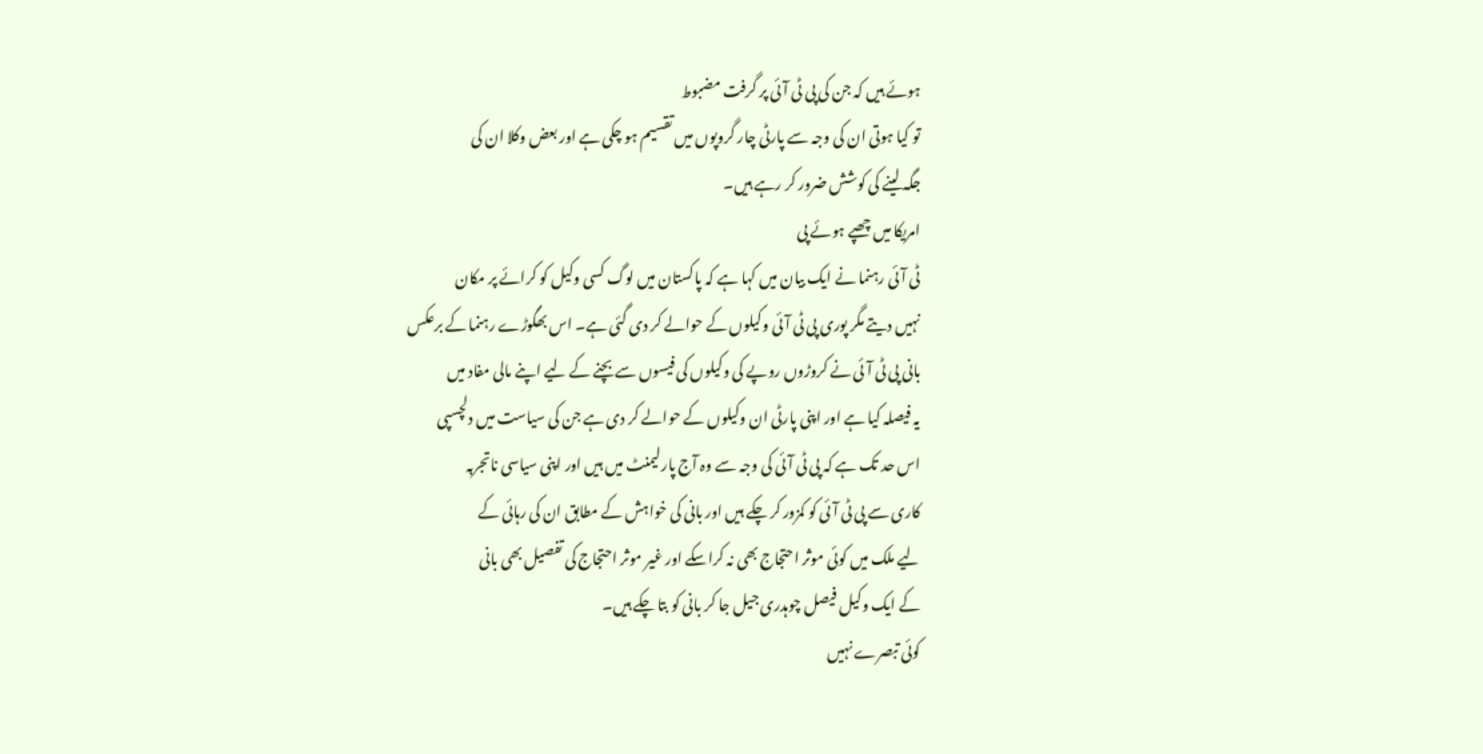ہوئے ہیں کہ جن کی پی ٹی آئی پر گرفت مضبوط
تو کیا ہوتی ان کی وجہ سے پارٹی چار گروپوں میں تقسیم ہو چکی ہے اور بعض وکلا ان کی
جگہ لینے کی کوشش ضرور کر رہے ہیں۔
امریکا میں چھپے ہوئے پی
ٹی آئی رہنما نے ایک بیان میں کہا ہے کہ پاکستان میں لوگ کسی وکیل کو کرائے پر مکان
نہیں دیتے مگر پوری پی ٹی آئی وکیلوں کے حوالے کر دی گئی ہے۔ اس بھگوڑے رہنما کے برعکس
بانی پی ٹی آئی نے کروڑوں روپے کی وکیلوں کی فیسوں سے بچنے کے لیے اپنے مالی مفاد میں
یہ فیصلہ کیا ہے اور اپنی پارٹی ان وکیلوں کے حوالے کر دی ہے جن کی سیاست میں دلچسپی
اس حد تک ہے کہ پی ٹی آئی کی وجہ سے وہ آج پارلیمنٹ میں ہیں اور اپنی سیاسی ناتجربہ
کاری سے پی ٹی آئی کو کمزور کر چکے ہیں اور بانی کی خواہش کے مطابق ان کی رہائی کے
لیے ملک میں کوئی موثر احتجاج بھی نہ کراسکے اور غیر موثر احتجاج کی تفصیل بھی بانی
کے ایک وکیل فیصل چوہدری جیل جا کر بانی کو بتا چکے ہیں۔
کوئی تبصرے نہیں